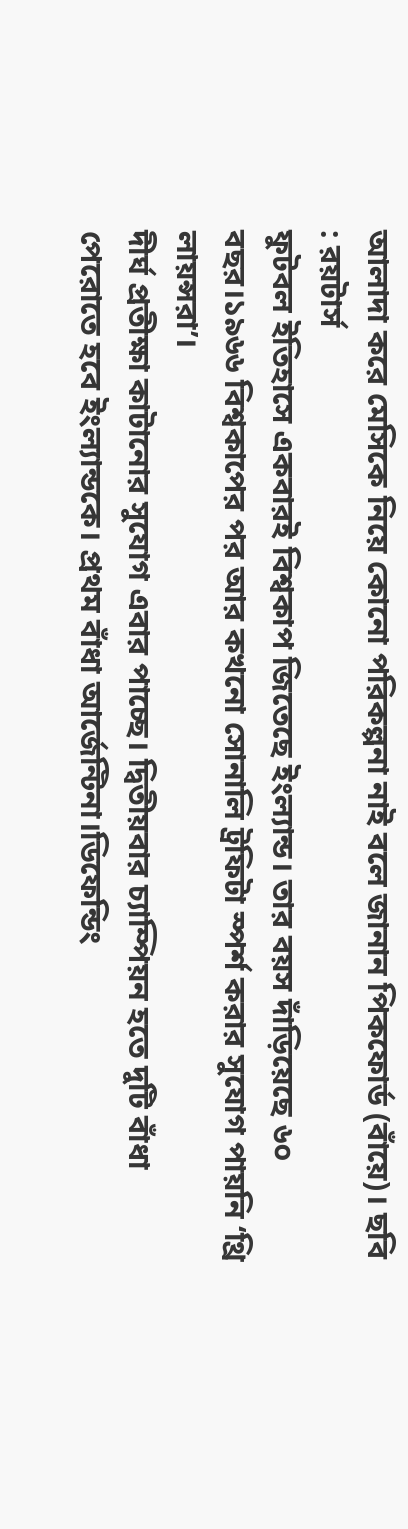আলাদা করে মেসিকে নিয়ে কোনো পরিকল্পনা নাই বলে জানান পিকফোর্ড (বাঁয়ে)। ছবি : রয়টার্স
ফুটবল ইতিহাসে একবারই বিশ্বকাপ জিতেছে ইংল্যান্ড। তার বয়স দাঁড়িয়েছে ৬০ বছর।১৯৬৬ বিশ্বকাপের পর আর কখনো সোনালি ট্রফিটা স্পর্শ করার সুযোগ পায়নি ‘থ্রি লায়ন্সরা’।
দীর্ঘ প্রতীক্ষা কাটানোর সুযোগ এবার পাচ্ছে। দ্বিতীয়বার চ্যাম্পিয়ন হতে দুটি বাঁধা পেরোতে হবে ইংল্যান্ডকে। প্রথম বাঁধা আর্জেন্টিনা।ডিফেন্ডিং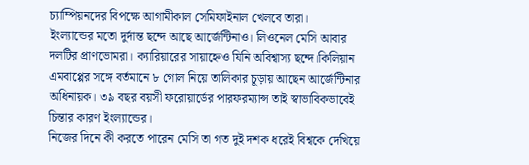চ্যাম্পিয়নদের বিপক্ষে আগামীকাল সেমিফাইনাল খেলবে তারা।
ইংল্যান্ডের মতো দুর্দান্ত ছন্দে আছে আর্জেন্টিনাও। লিওনেল মেসি আবার দলটির প্রাণভোমরা। ক্যারিয়ারের সায়াহ্নেও যিনি অবিশ্বাস্য ছন্দে।কিলিয়ান এমবাপ্পের সঙ্গে বর্তমানে ৮ গোল নিয়ে তালিকার চূড়ায় আছেন আর্জেন্টিনার অধিনায়ক। ৩৯ বছর বয়সী ফরোয়ার্ডের পারফরম্যান্স তাই স্বাভাবিকভাবেই চিন্তার কারণ ইংল্যান্ডের।
নিজের দিনে কী করতে পারেন মেসি তা গত দুই দশক ধরেই বিশ্বকে দেখিয়ে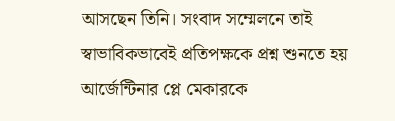আসছেন তিনি। সংবাদ সম্মেলনে তাই স্বাভাবিকভাবেই প্রতিপক্ষকে প্রশ্ন শুনতে হয় আর্জেন্টিনার প্লে মেকারকে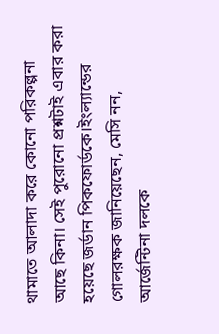থামাতে আলাদা করে কোনো পরিকল্পনা আছে কিনা। সেই পুরোনো প্রশ্নটাই এবার করা হয়েছে জর্ডান পিকফোর্ডকে।ইংল্যান্ডের গোলরক্ষক জানিয়েছেন, মেসি নন, আর্জেন্টিনা দলকে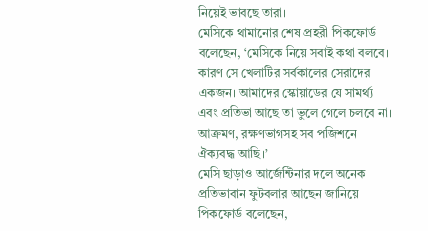নিয়েই ভাবছে তারা।
মেসিকে থামানোর শেষ প্রহরী পিকফোর্ড বলেছেন, ‘মেসিকে নিয়ে সবাই কথা বলবে। কারণ সে খেলাটির সর্বকালের সেরাদের একজন। আমাদের স্কোয়াডের যে সামর্থ্য এবং প্রতিভা আছে তা ভুলে গেলে চলবে না। আক্রমণ, রক্ষণভাগসহ সব পজিশনে ঐক্যবদ্ধ আছি।’
মেসি ছাড়াও আর্জেন্টিনার দলে অনেক প্রতিভাবান ফুটবলার আছেন জানিয়ে পিকফোর্ড বলেছেন,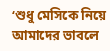‘শুধু মেসিকে নিয়ে আমাদের ভাবলে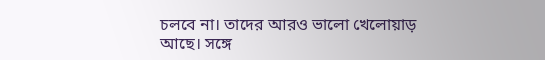চলবে না। তাদের আরও ভালো খেলোয়াড় আছে। সঙ্গে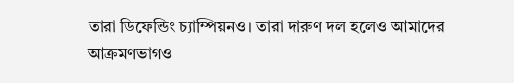তারা ডিফেন্ডিং চ্যাম্পিয়নও। তারা দারুণ দল হলেও আমাদের আক্রমণভাগও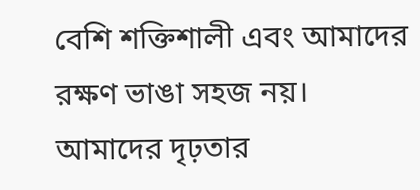বেশি শক্তিশালী এবং আমাদের রক্ষণ ভাঙা সহজ নয়। আমাদের দৃঢ়তার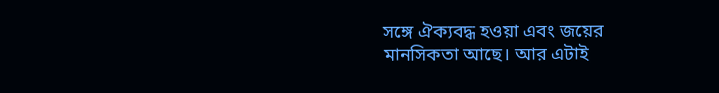সঙ্গে ঐক্যবদ্ধ হওয়া এবং জয়ের মানসিকতা আছে। আর এটাই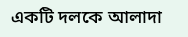একটি দলকে আলাদা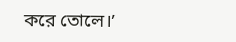করে তোলে।’